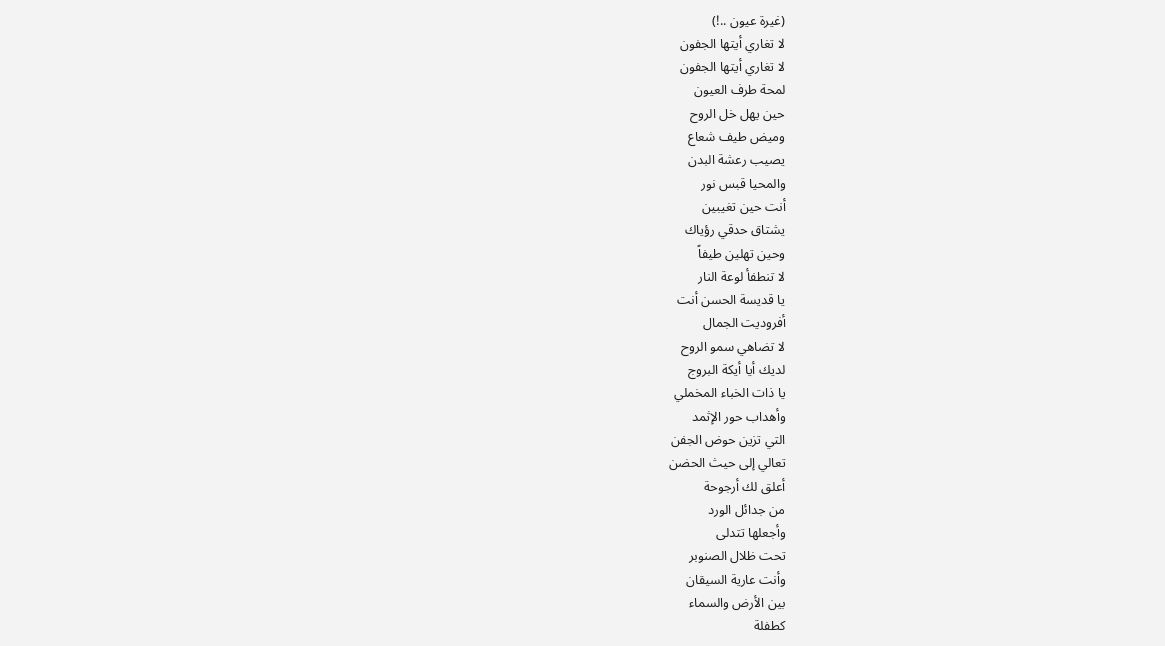(غيرة عيون ..!)
لا تغاري أيتها الجفون
لا تغاري أيتها الجفون
لمحة طرف العيون
حين يهل خل الروح
وميض طيف شعاع
يصيب رعشة البدن
والمحيا قبس نور
أنت حين تغيبين
يشتاق حدقي رؤياك
وحين تهلين طيفاً
لا تنطفأ لوعة النار
يا قديسة الحسن أنت
أفروديت الجمال
لا تضاهي سمو الروح
لديك أيا أيكة البروج
يا ذات الخباء المخملي
وأهداب حور الإثمد
التي تزين حوض الجفن
تعالي إلى حيث الحضن
أعلق لك أرجوحة
من جدائل الورد
وأجعلها تتدلى
تحت ظلال الصنوبر
وأنت عارية السيقان
بين الأرض والسماء
كطفلة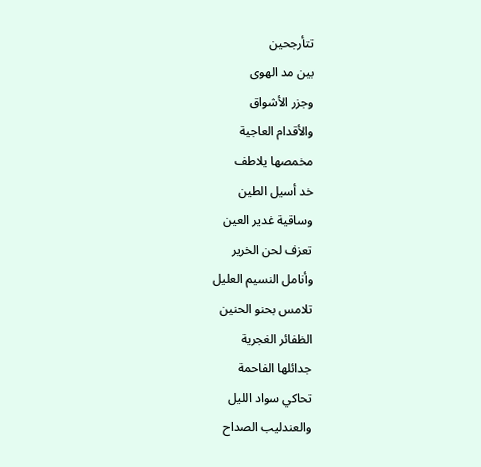تتأرجحين
بين مد الهوى
وجزر الأشواق
والأقدام العاجية
مخمصها يلاطف
خد أسيل الطين
وساقية غدير العين
تعزف لحن الخرير
وأنامل النسيم العليل
تلامس بحنو الحنين
الظفائر الغجرية
جدائلها الفاحمة
تحاكي سواد الليل
والعندليب الصداح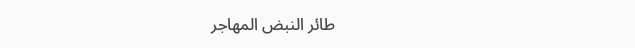طائر النبض المهاجر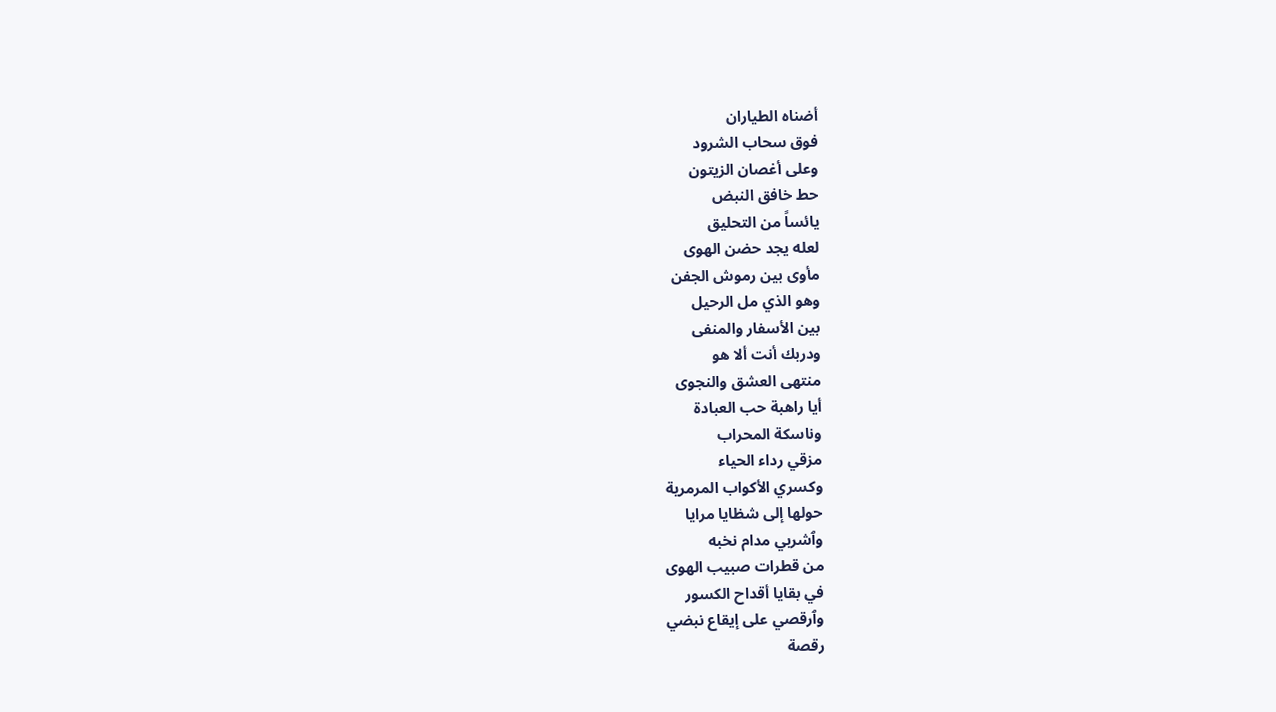أضناه الطياران
فوق سحاب الشرود
وعلى أغصان الزيتون
حط خافق النبض
يائساً من التحليق
لعله يجد حضن الهوى
مأوى بين رموش الجفن
وهو الذي مل الرحيل
بين الأسفار والمنفى
ودربك أنت ألا هو
منتهى العشق والنجوى
أيا راهبة حب العبادة
وناسكة المحراب
مزقي رداء الحياء
وكسري الأكواب المرمرية
حولها إلى شظايا مرايا
وٱشربي مدام نخبه
من قطرات صبيب الهوى
في بقايا أقداح الكسور
وٱرقصي على إيقاع نبضي
رقصة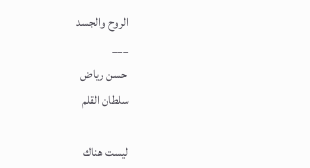الروح والجسد
___
حسن رياض
سلطان القلم

ليست هناك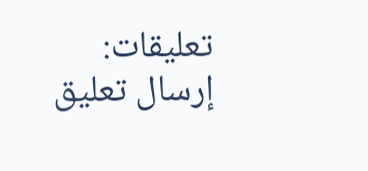تعليقات:
إرسال تعليق